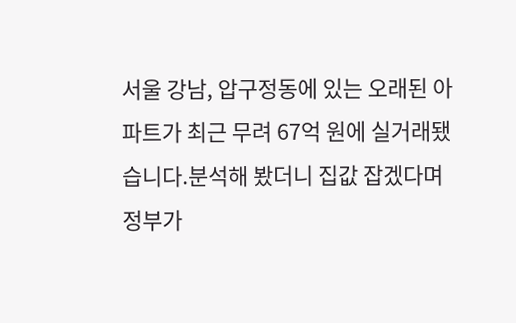서울 강남, 압구정동에 있는 오래된 아파트가 최근 무려 67억 원에 실거래됐습니다.분석해 봤더니 집값 잡겠다며 정부가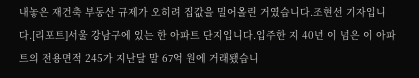내놓은 재건축 부동산 규제가 오히려 집값을 밀어올린 거였습니다.조현선 기자입니다.[리포트]서울 강남구에 있는 한 아파트 단지입니다.입주한 지 40년 이 넘은 이 아파트의 전용면적 245가 지난달 말 67억 원에 거래됐습니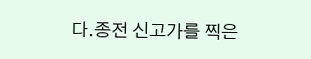다.종전 신고가를 찍은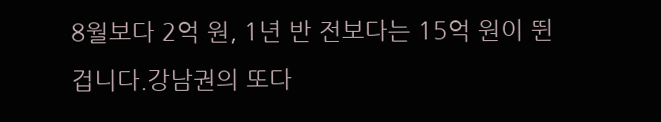8월보다 2억 원, 1년 반 전보다는 15억 원이 뛴 겁니다.강남권의 또다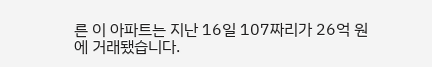른 이 아파트는 지난 16일 107짜리가 26억 원에 거래됐습니다.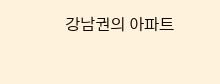강남권의 아파트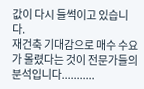값이 다시 들썩이고 있습니다.
재건축 기대감으로 매수 수요가 몰렸다는 것이 전문가들의 분석입니다...........